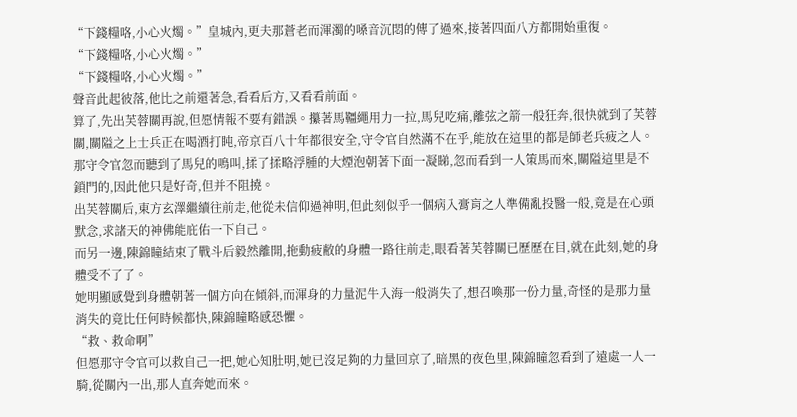“下錢糧咯,小心火燭。”皇城內,更夫那蒼老而渾濁的嗓音沉悶的傳了過來,接著四面八方都開始重復。
“下錢糧咯,小心火燭。”
“下錢糧咯,小心火燭。”
聲音此起彼落,他比之前還著急,看看后方,又看看前面。
算了,先出芙蓉關再說,但愿情報不要有錯誤。攥著馬韁繩用力一拉,馬兒吃痛,離弦之箭一般狂奔,很快就到了芙蓉關,關隘之上士兵正在喝酒打盹,帝京百八十年都很安全,守令官自然滿不在乎,能放在這里的都是師老兵疲之人。
那守令官忽而聽到了馬兒的鳴叫,揉了揉略浮腫的大煙泡朝著下面一凝睇,忽而看到一人策馬而來,關隘這里是不鎖門的,因此他只是好奇,但并不阻撓。
出芙蓉關后,東方玄澤繼續往前走,他從未信仰過神明,但此刻似乎一個病入膏肓之人準備亂投醫一般,竟是在心頭默念,求諸天的神佛能庇佑一下自己。
而另一邊,陳錦瞳結束了戰斗后毅然離開,拖動疲敝的身體一路往前走,眼看著芙蓉關已歷歷在目,就在此刻,她的身體受不了了。
她明顯感覺到身體朝著一個方向在傾斜,而渾身的力量泥牛入海一般消失了,想召喚那一份力量,奇怪的是那力量消失的竟比任何時候都快,陳錦瞳略感恐懼。
“救、救命啊”
但愿那守令官可以救自己一把,她心知肚明,她已沒足夠的力量回京了,暗黑的夜色里,陳錦瞳忽看到了遠處一人一騎,從關內一出,那人直奔她而來。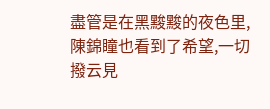盡管是在黑黢黢的夜色里,陳錦瞳也看到了希望,一切撥云見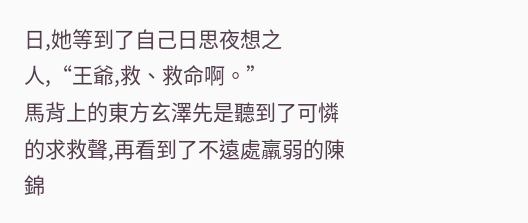日,她等到了自己日思夜想之人,“王爺,救、救命啊。”
馬背上的東方玄澤先是聽到了可憐的求救聲,再看到了不遠處羸弱的陳錦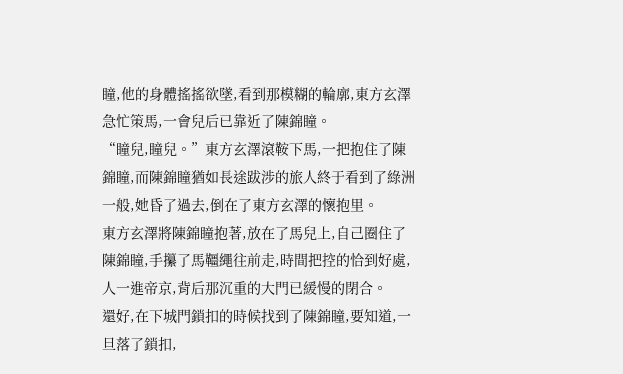瞳,他的身體搖搖欲墜,看到那模糊的輪廓,東方玄澤急忙策馬,一會兒后已靠近了陳錦瞳。
“瞳兒,瞳兒。”東方玄澤滾鞍下馬,一把抱住了陳錦瞳,而陳錦瞳猶如長途跋涉的旅人終于看到了綠洲一般,她昏了過去,倒在了東方玄澤的懷抱里。
東方玄澤將陳錦瞳抱著,放在了馬兒上,自己圈住了陳錦瞳,手攥了馬韁繩往前走,時間把控的恰到好處,人一進帝京,背后那沉重的大門已緩慢的閉合。
還好,在下城門鎖扣的時候找到了陳錦瞳,要知道,一旦落了鎖扣,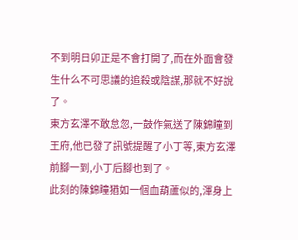不到明日卯正是不會打開了,而在外面會發生什么不可思議的追殺或陰謀,那就不好說了。
東方玄澤不敢怠忽,一鼓作氣送了陳錦瞳到王府,他已發了訊號提醒了小丁等,東方玄澤前腳一到,小丁后腳也到了。
此刻的陳錦瞳猶如一個血葫蘆似的,渾身上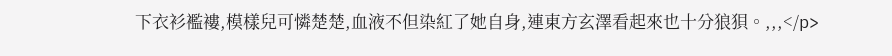下衣衫襤褸,模樣兒可憐楚楚,血液不但染紅了她自身,連東方玄澤看起來也十分狼狽。,,,</p>